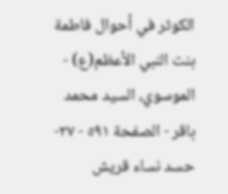الكوثر في أحوال فاطمة بنت النبي الأعظم(ع) - الموسوي، السيد محمد باقر - الصفحة ٥٩١ - ٢٧- حسد نساء قريش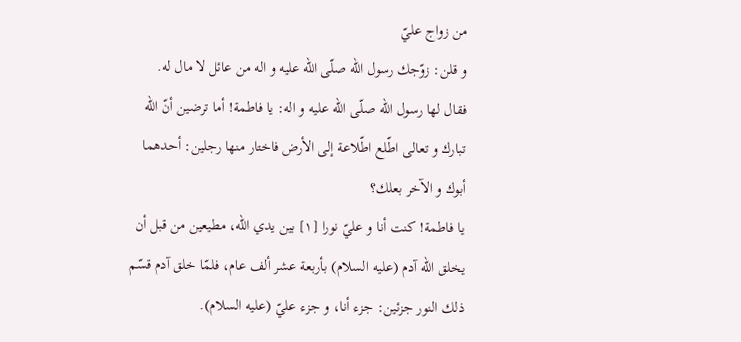من زواج عليّ
و قلن: زوّجك رسول اللّه صلّى اللّه عليه و اله من عائل لا مال له.
فقال لها رسول اللّه صلّى اللّه عليه و اله: يا فاطمة! أما ترضين أنّ اللّه تبارك و تعالى اطّلع اطّلاعة إلى الأرض فاختار منها رجلين: أحدهما أبوك و الآخر بعلك؟
يا فاطمة! كنت أنا و عليّ نورا [١] بين يدي اللّه، مطيعين من قبل أن يخلق اللّه آدم (عليه السلام) بأربعة عشر ألف عام، فلمّا خلق آدم قسّم ذلك النور جزئين: جزء أنا، و جزء عليّ (عليه السلام).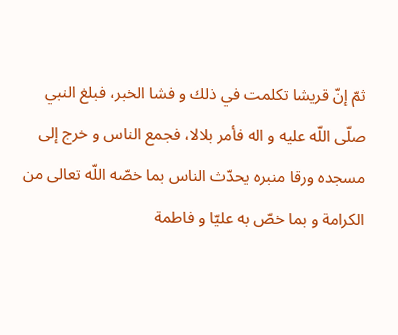ثمّ إنّ قريشا تكلمت في ذلك و فشا الخبر، فبلغ النبي صلّى اللّه عليه و اله فأمر بلالا، فجمع الناس و خرج إلى مسجده ورقا منبره يحدّث الناس بما خصّه اللّه تعالى من الكرامة و بما خصّ به عليّا و فاطمة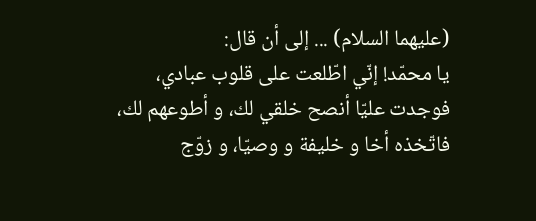(عليهما السلام) ... إلى أن قال:
يا محمّد! إنّي اطّلعت على قلوب عبادي، فوجدت عليّا أنصح خلقي لك، و أطوعهم لك، فاتّخذه أخا و خليفة و وصيّا، و زوّج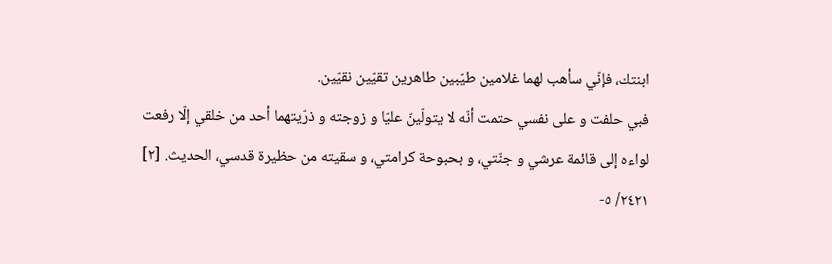ابنتك، فإنّي سأهب لهما غلامين طيّبين طاهرين تقيّين نقيّين.
فبي حلفت و على نفسي حتمت أنّه لا يتولّينّ عليّا و زوجته و ذرّيتهما أحد من خلقي إلّا رفعت لواءه إلى قائمة عرشي و جنّتي، و بحبوحة كرامتي، و سقيته من حظيرة قدسي، الحديث. [٢]
٢٤٢١/ ٥-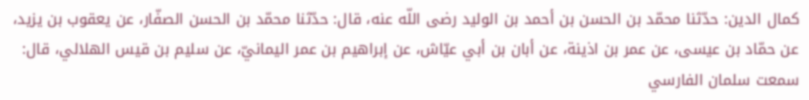كمال الدين: حدّثنا محمّد بن الحسن بن أحمد بن الوليد رضى اللّه عنه، قال: حدّثنا محمّد بن الحسن الصفّار، عن يعقوب بن يزيد، عن حمّاد بن عيسى، عن عمر بن اذينة، عن أبان بن أبي عيّاش، عن إبراهيم بن عمر اليمانيّ، عن سليم بن قيس الهلالي، قال: سمعت سلمان الفارسي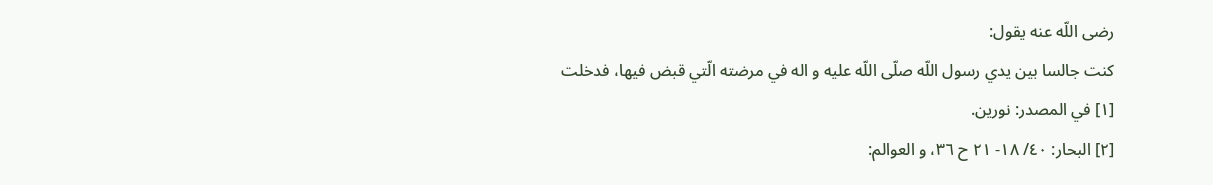رضى اللّه عنه يقول:
كنت جالسا بين يدي رسول اللّه صلّى اللّه عليه و اله في مرضته الّتي قبض فيها، فدخلت
[١] في المصدر: نورين.
[٢] البحار: ٤٠/ ١٨- ٢١ ح ٣٦، و العوالم: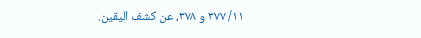١١/ ٣٧٧ و ٣٧٨، عن كشف اليقين.